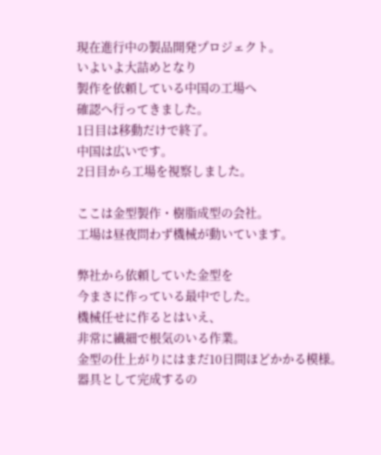現在進行中の製品開発プロジェクト。
いよいよ大詰めとなり
製作を依頼している中国の工場へ
確認へ行ってきました。
1日目は移動だけで終了。
中国は広いです。
2日目から工場を視察しました。

ここは金型製作・樹脂成型の会社。
工場は昼夜問わず機械が動いています。

弊社から依頼していた金型を
今まさに作っている最中でした。
機械任せに作るとはいえ、
非常に繊細で根気のいる作業。
金型の仕上がりにはまだ10日間ほどかかる模様。
器具として完成するの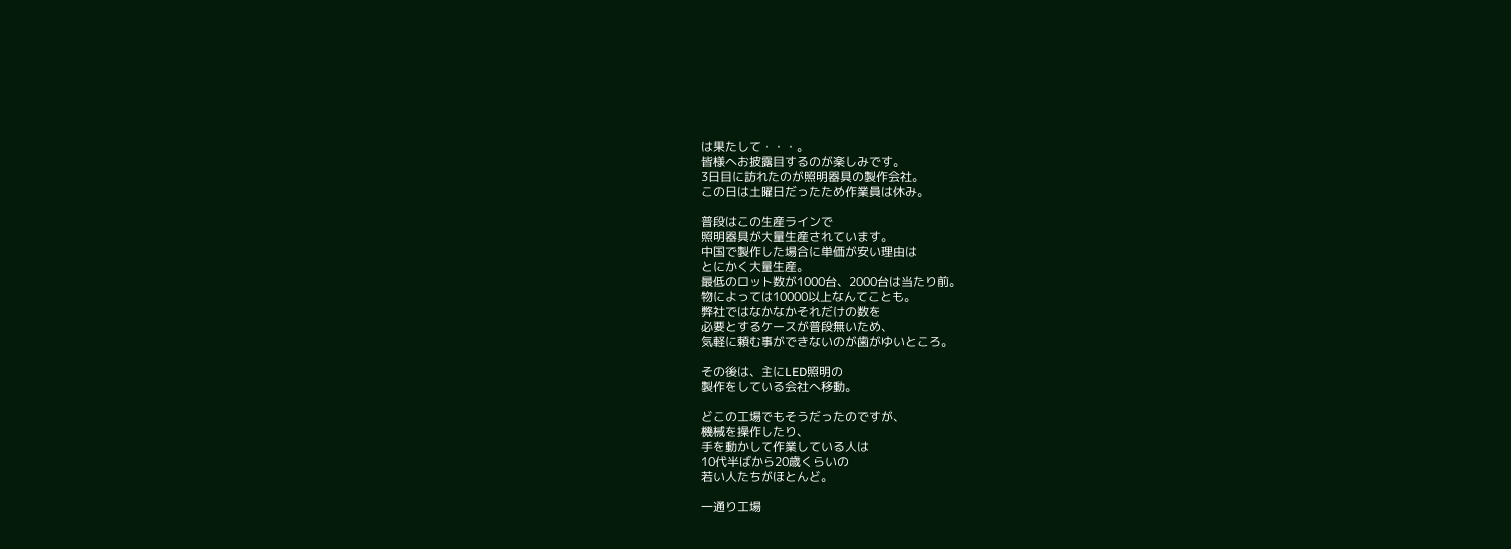は果たして・・・。
皆様へお披露目するのが楽しみです。
3日目に訪れたのが照明器具の製作会社。
この日は土曜日だったため作業員は休み。

普段はこの生産ラインで
照明器具が大量生産されています。
中国で製作した場合に単価が安い理由は
とにかく大量生産。
最低のロット数が1000台、2000台は当たり前。
物によっては10000以上なんてことも。
弊社ではなかなかそれだけの数を
必要とするケースが普段無いため、
気軽に頼む事ができないのが歯がゆいところ。

その後は、主にLED照明の
製作をしている会社へ移動。

どこの工場でもそうだったのですが、
機械を操作したり、
手を動かして作業している人は
10代半ばから20歳くらいの
若い人たちがほとんど。

一通り工場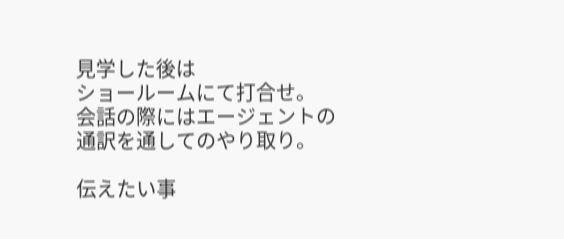見学した後は
ショールームにて打合せ。
会話の際にはエージェントの
通訳を通してのやり取り。

伝えたい事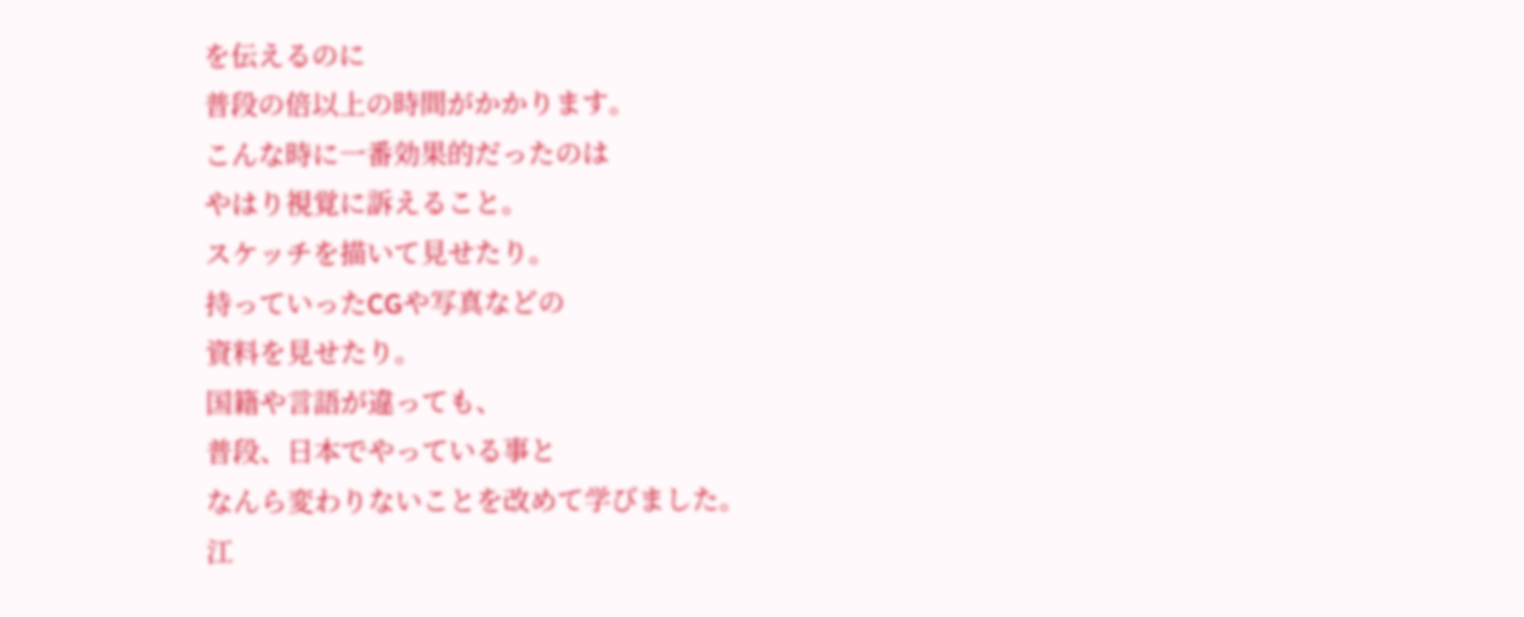を伝えるのに
普段の倍以上の時間がかかります。
こんな時に一番効果的だったのは
やはり視覚に訴えること。
スケッチを描いて見せたり。
持っていったCGや写真などの
資料を見せたり。
国籍や言語が違っても、
普段、日本でやっている事と
なんら変わりないことを改めて学びました。
江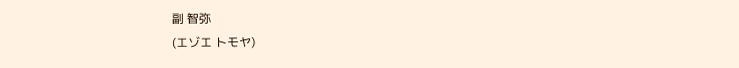副 智弥
(エゾエ トモヤ)